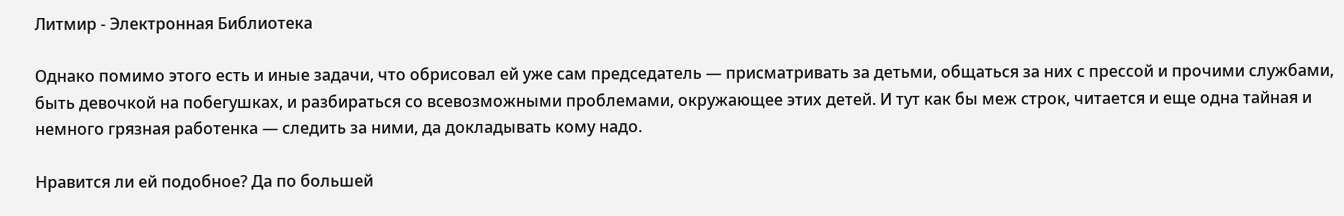Литмир - Электронная Библиотека

Однако помимо этого есть и иные задачи, что обрисовал ей уже сам председатель — присматривать за детьми, общаться за них с прессой и прочими службами, быть девочкой на побегушках, и разбираться со всевозможными проблемами, окружающее этих детей. И тут как бы меж строк, читается и еще одна тайная и немного грязная работенка — следить за ними, да докладывать кому надо.

Нравится ли ей подобное? Да по большей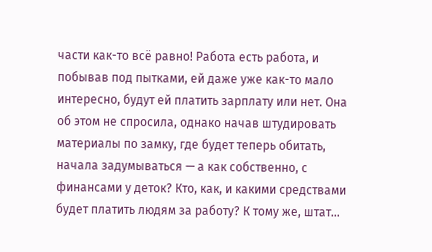части как-то всё равно! Работа есть работа, и побывав под пытками, ей даже уже как-то мало интересно, будут ей платить зарплату или нет. Она об этом не спросила, однако начав штудировать материалы по замку, где будет теперь обитать, начала задумываться — а как собственно, с финансами у деток? Кто, как, и какими средствами будет платить людям за работу? К тому же, штат…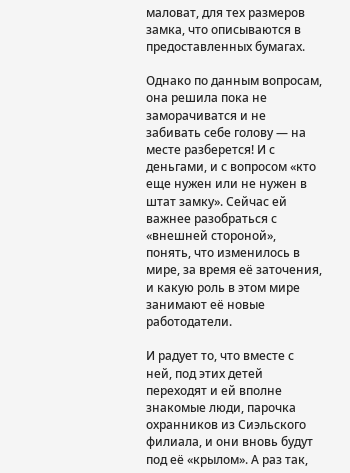маловат, для тех размеров замка, что описываются в предоставленных бумагах.

Однако по данным вопросам, она решила пока не заморачиватся и не забивать себе голову — на месте разберется! И с деньгами, и с вопросом «кто еще нужен или не нужен в штат замку». Сейчас ей важнее разобраться с «внешней стороной», понять, что изменилось в мире, за время её заточения, и какую роль в этом мире занимают её новые работодатели.

И радует то, что вместе с ней, под этих детей переходят и ей вполне знакомые люди, парочка охранников из Сиэльского филиала, и они вновь будут под её «крылом». А раз так,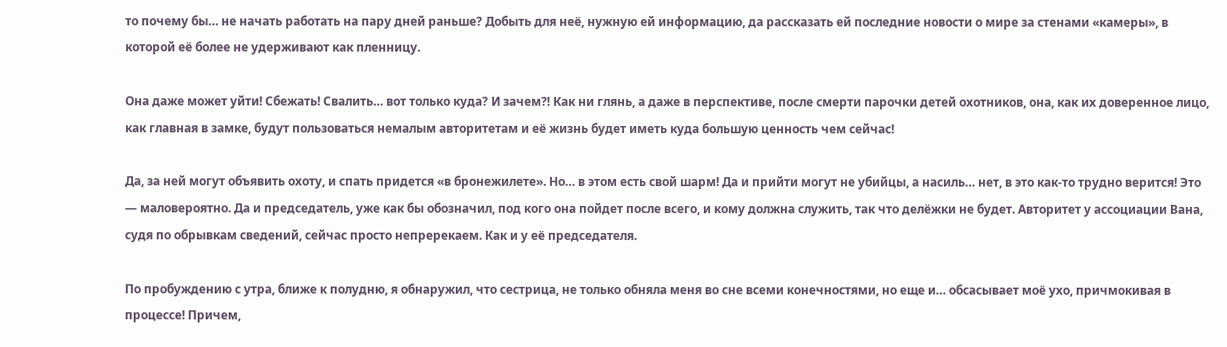то почему бы… не начать работать на пару дней раньше? Добыть для неё, нужную ей информацию, да рассказать ей последние новости о мире за стенами «камеры», в которой её более не удерживают как пленницу.

Она даже может уйти! Сбежать! Свалить… вот только куда? И зачем⁈ Как ни глянь, а даже в перспективе, после смерти парочки детей охотников, она, как их доверенное лицо, как главная в замке, будут пользоваться немалым авторитетам и её жизнь будет иметь куда большую ценность чем сейчас!

Да, за ней могут объявить охоту, и спать придется «в бронежилете». Но… в этом есть свой шарм! Да и прийти могут не убийцы, а насиль… нет, в это как-то трудно верится! Это — маловероятно. Да и председатель, уже как бы обозначил, под кого она пойдет после всего, и кому должна служить, так что делёжки не будет. Авторитет у ассоциации Вана, судя по обрывкам сведений, сейчас просто непререкаем. Как и у её председателя.

По пробуждению с утра, ближе к полудню, я обнаружил, что сестрица, не только обняла меня во сне всеми конечностями, но еще и… обсасывает моё ухо, причмокивая в процессе! Причем,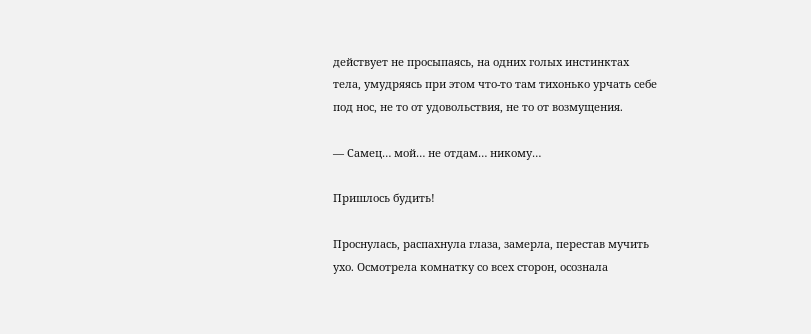действует не просыпаясь, на одних голых инстинктах тела, умудряясь при этом что-то там тихонько урчать себе под нос, не то от удовольствия, не то от возмущения.

— Самец… мой… не отдам… никому…

Пришлось будить!

Проснулась, распахнула глаза, замерла, перестав мучить ухо. Осмотрела комнатку со всех сторон, осознала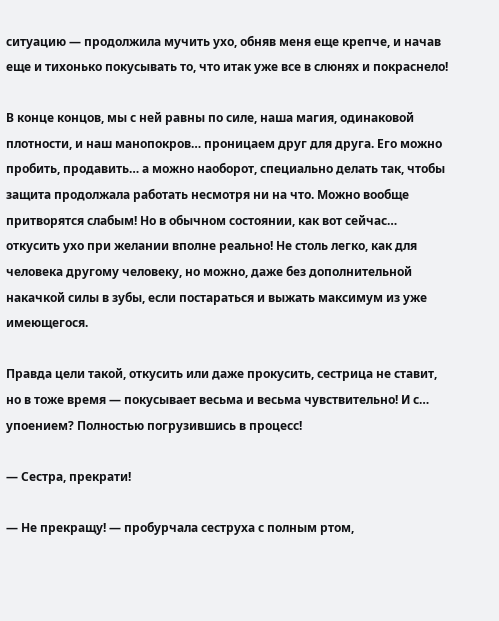ситуацию — продолжила мучить ухо, обняв меня еще крепче, и начав еще и тихонько покусывать то, что итак уже все в слюнях и покраснело!

В конце концов, мы с ней равны по силе, наша магия, одинаковой плотности, и наш манопокров… проницаем друг для друга. Его можно пробить, продавить… а можно наоборот, специально делать так, чтобы защита продолжала работать несмотря ни на что. Можно вообще притворятся слабым! Но в обычном состоянии, как вот сейчас… откусить ухо при желании вполне реально! Не столь легко, как для человека другому человеку, но можно, даже без дополнительной накачкой силы в зубы, если постараться и выжать максимум из уже имеющегося.

Правда цели такой, откусить или даже прокусить, сестрица не ставит, но в тоже время — покусывает весьма и весьма чувствительно! И с… упоением? Полностью погрузившись в процесс!

— Сестра, прекрати!

— Не прекращу! — пробурчала сеструха с полным ртом,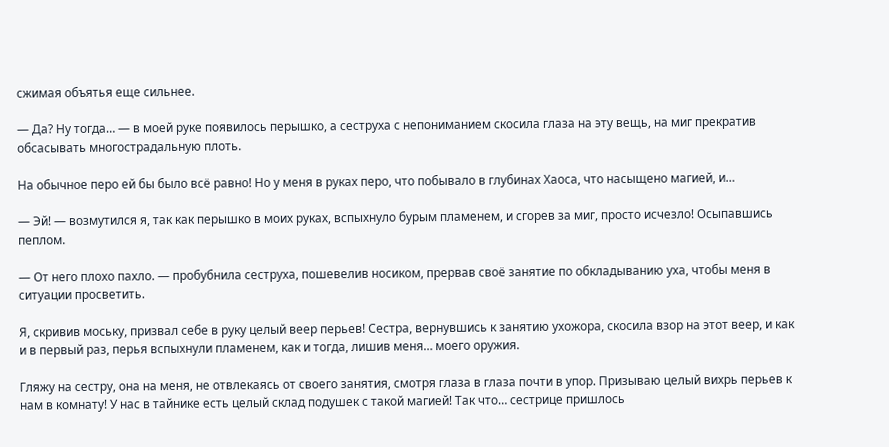сжимая объятья еще сильнее.

— Да? Ну тогда… — в моей руке появилось перышко, а сеструха с непониманием скосила глаза на эту вещь, на миг прекратив обсасывать многострадальную плоть.

На обычное перо ей бы было всё равно! Но у меня в руках перо, что побывало в глубинах Хаоса, что насыщено магией, и…

— Эй! — возмутился я, так как перышко в моих руках, вспыхнуло бурым пламенем, и сгорев за миг, просто исчезло! Осыпавшись пеплом.

— От него плохо пахло. — пробубнила сеструха, пошевелив носиком, прервав своё занятие по обкладыванию уха, чтобы меня в ситуации просветить.

Я, скривив моську, призвал себе в руку целый веер перьев! Сестра, вернувшись к занятию ухожора, скосила взор на этот веер, и как и в первый раз, перья вспыхнули пламенем, как и тогда, лишив меня… моего оружия.

Гляжу на сестру, она на меня, не отвлекаясь от своего занятия, смотря глаза в глаза почти в упор. Призываю целый вихрь перьев к нам в комнату! У нас в тайнике есть целый склад подушек с такой магией! Так что… сестрице пришлось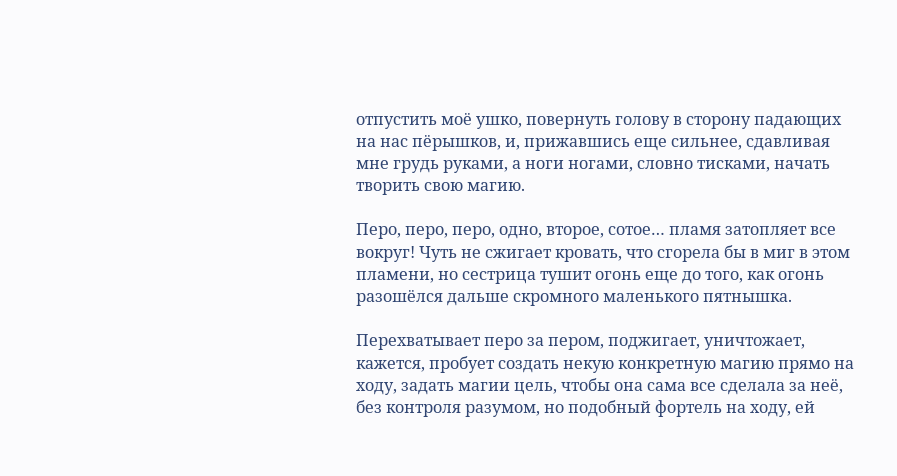отпустить моё ушко, повернуть голову в сторону падающих на нас пёрышков, и, прижавшись еще сильнее, сдавливая мне грудь руками, а ноги ногами, словно тисками, начать творить свою магию.

Перо, перо, перо, одно, второе, сотое… пламя затопляет все вокруг! Чуть не сжигает кровать, что сгорела бы в миг в этом пламени, но сестрица тушит огонь еще до того, как огонь разошёлся дальше скромного маленького пятнышка.

Перехватывает перо за пером, поджигает, уничтожает, кажется, пробует создать некую конкретную магию прямо на ходу, задать магии цель, чтобы она сама все сделала за неё, без контроля разумом, но подобный фортель на ходу, ей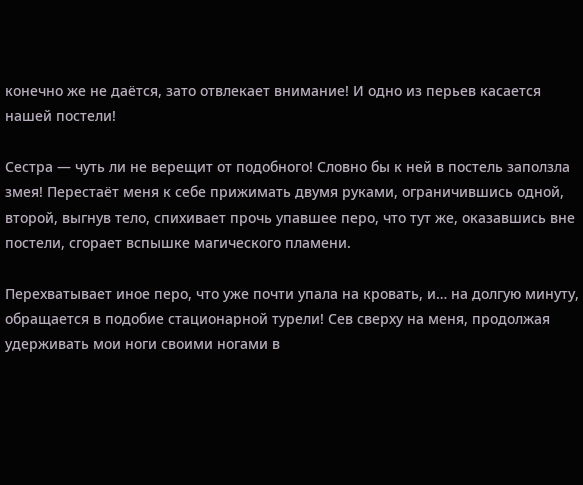конечно же не даётся, зато отвлекает внимание! И одно из перьев касается нашей постели!

Сестра — чуть ли не верещит от подобного! Словно бы к ней в постель заползла змея! Перестаёт меня к себе прижимать двумя руками, ограничившись одной, второй, выгнув тело, спихивает прочь упавшее перо, что тут же, оказавшись вне постели, сгорает вспышке магического пламени.

Перехватывает иное перо, что уже почти упала на кровать, и… на долгую минуту, обращается в подобие стационарной турели! Сев сверху на меня, продолжая удерживать мои ноги своими ногами в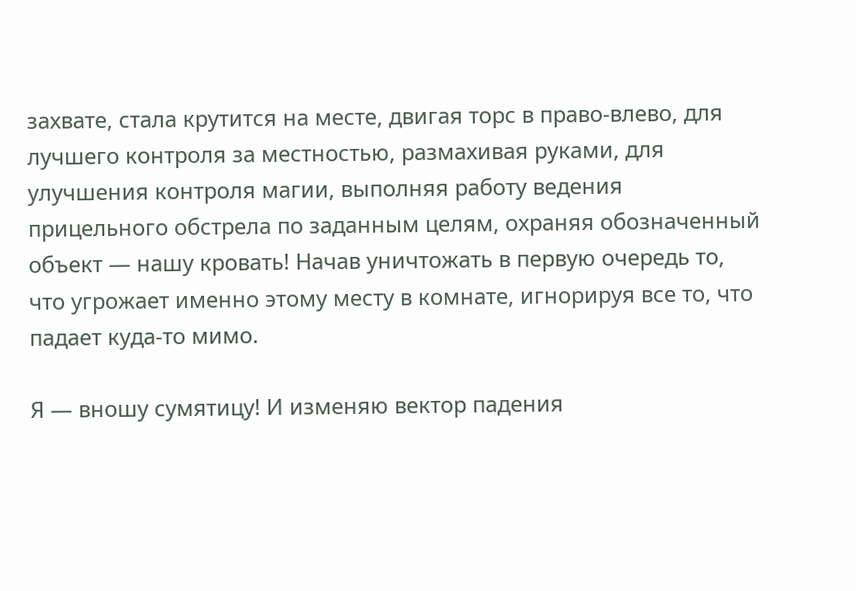захвате, стала крутится на месте, двигая торс в право-влево, для лучшего контроля за местностью, размахивая руками, для улучшения контроля магии, выполняя работу ведения прицельного обстрела по заданным целям, охраняя обозначенный объект — нашу кровать! Начав уничтожать в первую очередь то, что угрожает именно этому месту в комнате, игнорируя все то, что падает куда-то мимо.

Я — вношу сумятицу! И изменяю вектор падения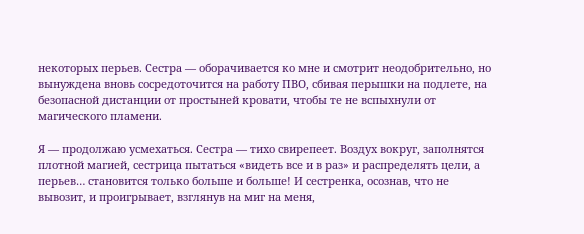некоторых перьев. Сестра — оборачивается ко мне и смотрит неодобрительно, но вынуждена вновь сосредоточится на работу ПВО, сбивая перышки на подлете, на безопасной дистанции от простыней кровати, чтобы те не вспыхнули от магического пламени.

Я — продолжаю усмехаться. Сестра — тихо свирепеет. Воздух вокруг, заполнятся плотной магией, сестрица пытаться «видеть все и в раз» и распределять цели, а перьев… становится только больше и больше! И сестренка, осознав, что не вывозит, и проигрывает, взглянув на миг на меня,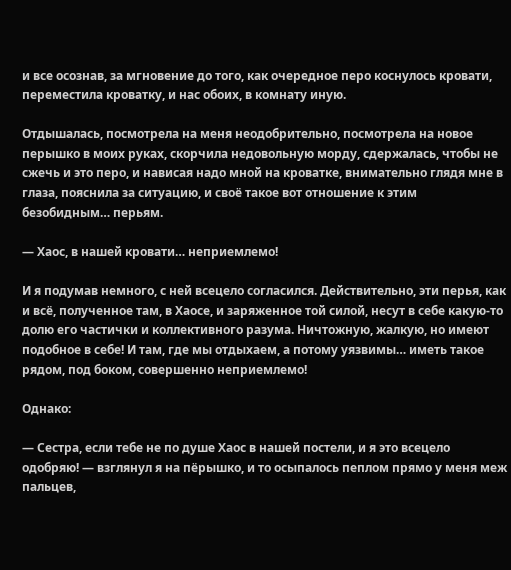и все осознав, за мгновение до того, как очередное перо коснулось кровати, переместила кроватку, и нас обоих, в комнату иную.

Отдышалась, посмотрела на меня неодобрительно, посмотрела на новое перышко в моих руках, скорчила недовольную морду, сдержалась, чтобы не сжечь и это перо, и нависая надо мной на кроватке, внимательно глядя мне в глаза, пояснила за ситуацию, и своё такое вот отношение к этим безобидным… перьям.

— Хаос, в нашей кровати… неприемлемо!

И я подумав немного, с ней всецело согласился. Действительно, эти перья, как и всё, полученное там, в Хаосе, и заряженное той силой, несут в себе какую-то долю его частички и коллективного разума. Ничтожную, жалкую, но имеют подобное в себе! И там, где мы отдыхаем, а потому уязвимы… иметь такое рядом, под боком, совершенно неприемлемо!

Однако:

— Сестра, если тебе не по душе Хаос в нашей постели, и я это всецело одобряю! — взглянул я на пёрышко, и то осыпалось пеплом прямо у меня меж пальцев,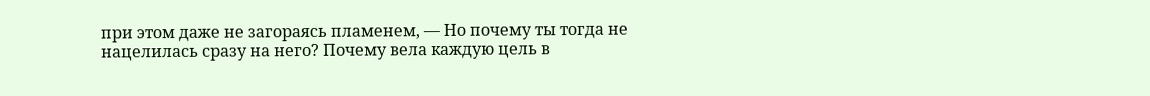при этом даже не загораясь пламенем, — Но почему ты тогда не нацелилась сразу на него? Почему вела каждую цель в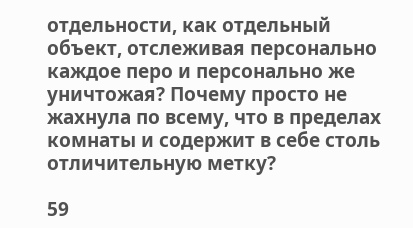отдельности, как отдельный объект, отслеживая персонально каждое перо и персонально же уничтожая? Почему просто не жахнула по всему, что в пределах комнаты и содержит в себе столь отличительную метку?

59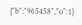{"b":"965458","o":1}